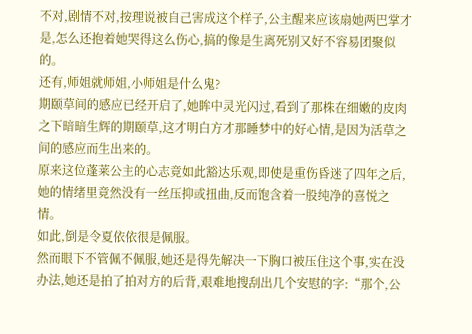不对,剧情不对,按理说被自己害成这个样子,公主醒来应该扇她两巴掌才是,怎么还抱着她哭得这么伤心,搞的像是生离死别又好不容易团聚似的。
还有,师姐就师姐,小师姐是什么鬼?
期颐草间的感应已经开启了,她眸中灵光闪过,看到了那株在细嫩的皮肉之下暗暗生辉的期颐草,这才明白方才那睡梦中的好心情,是因为活草之间的感应而生出来的。
原来这位蓬莱公主的心志竟如此豁达乐观,即使是重伤昏迷了四年之后,她的情绪里竟然没有一丝压抑或扭曲,反而饱含着一股纯净的喜悦之情。
如此,倒是令夏依依很是佩服。
然而眼下不管佩不佩服,她还是得先解决一下胸口被压住这个事,实在没办法,她还是拍了拍对方的后背,艰难地搜刮出几个安慰的字:“那个,公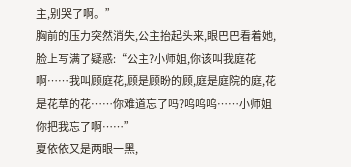主,别哭了啊。”
胸前的压力突然消失,公主抬起头来,眼巴巴看着她,脸上写满了疑惑:“公主?小师姐,你该叫我庭花啊……我叫顾庭花,顾是顾盼的顾,庭是庭院的庭,花是花草的花……你难道忘了吗?呜呜呜……小师姐你把我忘了啊……”
夏依依又是两眼一黑,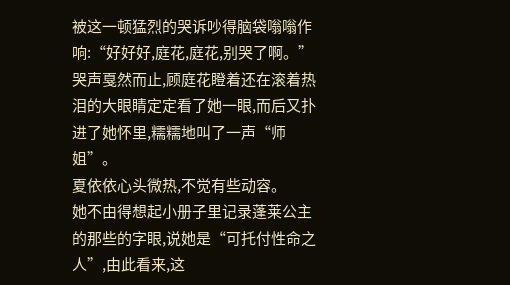被这一顿猛烈的哭诉吵得脑袋嗡嗡作响:“好好好,庭花,庭花,别哭了啊。”
哭声戛然而止,顾庭花瞪着还在滚着热泪的大眼睛定定看了她一眼,而后又扑进了她怀里,糯糯地叫了一声“师姐”。
夏依依心头微热,不觉有些动容。
她不由得想起小册子里记录蓬莱公主的那些的字眼,说她是“可托付性命之人”,由此看来,这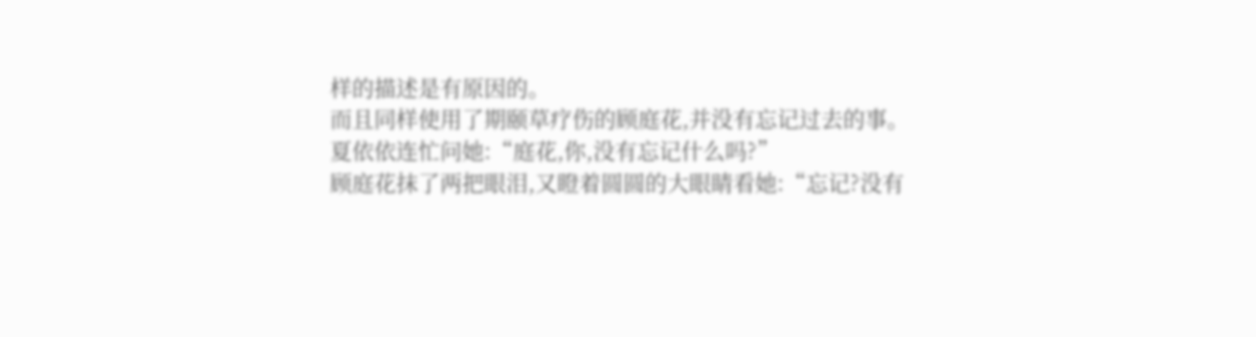样的描述是有原因的。
而且同样使用了期颐草疗伤的顾庭花,并没有忘记过去的事。
夏依依连忙问她:“庭花,你,没有忘记什么吗?”
顾庭花抹了两把眼泪,又瞪着圆圆的大眼睛看她:“忘记?没有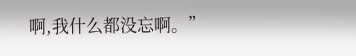啊,我什么都没忘啊。”